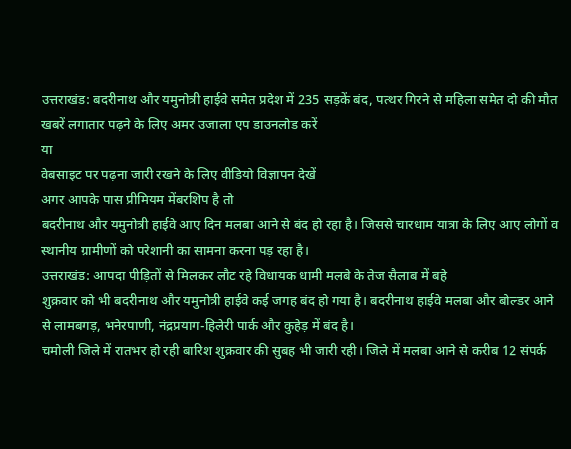उत्तराखंड: बदरीनाथ और यमुनोत्री हाईवे समेत प्रदेश में 235 सड़कें बंद, पत्थर गिरने से महिला समेत दो की मौत
खबरें लगातार पढ़ने के लिए अमर उजाला एप डाउनलोड करें
या
वेबसाइट पर पढ़ना जारी रखने के लिए वीडियो विज्ञापन देखें
अगर आपके पास प्रीमियम मेंबरशिप है तो
बदरीनाथ और यमुनोत्री हाईवे आए दिन मलबा आने से बंद हो रहा है। जिससे चारधाम यात्रा के लिए आए लोगों व स्थानीय ग्रामीणों को परेशानी का सामना करना पड़ रहा है।
उत्तराखंड: आपदा पीड़ितों से मिलकर लौट रहे विधायक धामी मलबे के तेज सैलाब में बहे
शुक्रवार को भी बदरीनाथ और यमुनोत्री हाईवे कई जगह बंद हो गया है। बदरीनाथ हाईवे मलबा और बोल्डर आने से लामबगड़, भनेरपाणी, नंद्रप्रयाग-हिलेरी पार्क और कुहेड़ में बंद है।
चमोली जिले में रातभर हो रही बारिश शुक्रवार की सुबह भी जारी रही। जिले में मलबा आने से करीब 12 संपर्क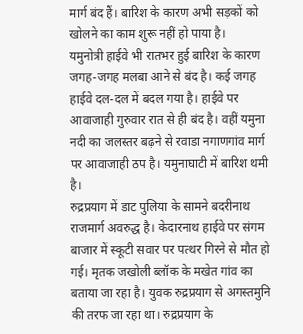मार्ग बंद हैं। बारिश के कारण अभी सड़कों को खोलने का काम शुरू नहीं हो पाया है।
यमुनोत्री हाईवे भी रातभर हुई बारिश के कारण जगह-जगह मलबा आने से बंद है। कई जगह हाईवे दल-दल में बदल गया है। हाईवे पर आवाजाही गुरुवार रात से ही बंद है। वहीं यमुना नदी का जलस्तर बढ़ने से रवाडा नगाणगांव मार्ग पर आवाजाही ठप है। यमुनाघाटी में बारिश थमी है।
रुद्रप्रयाग में डाट पुलिया के सामने बदरीनाथ राजमार्ग अवरुद्ध है। केदारनाथ हाईवे पर संगम बाजार में स्कूटी सवार पर पत्थर गिरने से मौत हो गई। मृतक जखोली ब्लॉक के मखेत गांव का बताया जा रहा है। युवक रुद्रप्रयाग से अगस्तमुनि की तरफ जा रहा था। रुद्रप्रयाग के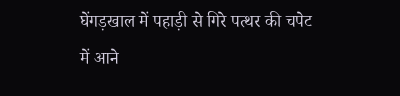घेंगड़खाल में पहाड़ी से गिरे पत्थर की चपेट में आने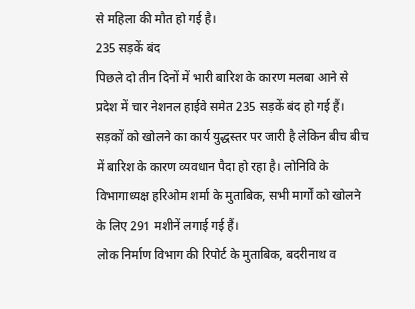से महिला की मौत हो गई है।
235 सड़कें बंद
पिछले दो तीन दिनों में भारी बारिश के कारण मलबा आने से प्रदेश में चार नेशनल हाईवे समेत 235 सड़कें बंद हो गई हैं। सड़कों को खोलने का कार्य युद्धस्तर पर जारी है लेकिन बीच बीच में बारिश के कारण व्यवधान पैदा हो रहा है। लोनिवि के विभागाध्यक्ष हरिओम शर्मा के मुताबिक, सभी मार्गों को खोलने के लिए 291 मशीनें लगाई गई हैं।
लोक निर्माण विभाग की रिपोर्ट के मुताबिक, बदरीनाथ व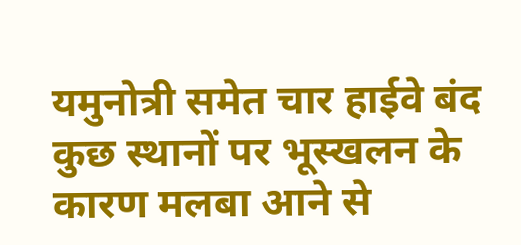यमुनोत्री समेत चार हाईवे बंद कुछ स्थानों पर भूस्खलन के कारण मलबा आने से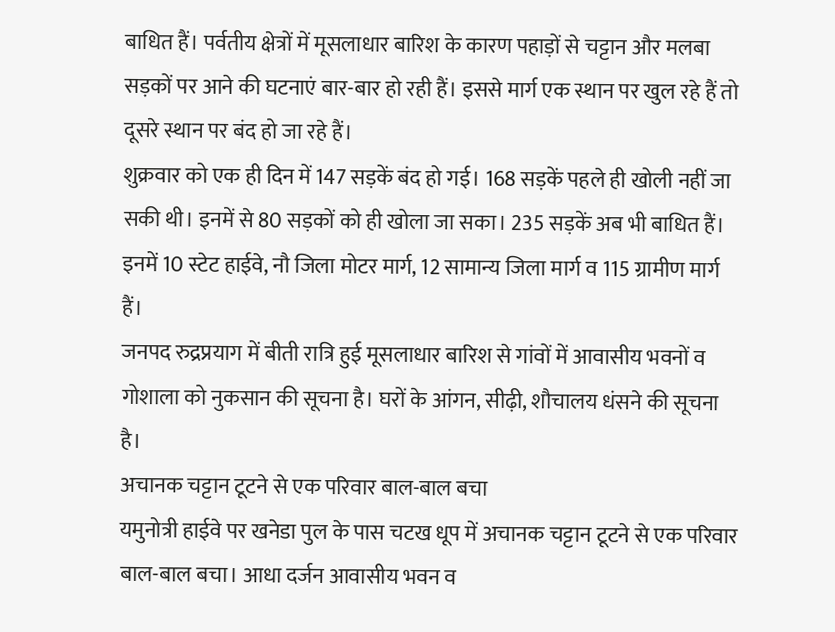बाधित हैं। पर्वतीय क्षेत्रों में मूसलाधार बारिश के कारण पहाड़ों से चट्टान और मलबा सड़कों पर आने की घटनाएं बार-बार हो रही हैं। इससे मार्ग एक स्थान पर खुल रहे हैं तो दूसरे स्थान पर बंद हो जा रहे हैं।
शुक्रवार को एक ही दिन में 147 सड़कें बंद हो गई। 168 सड़कें पहले ही खोली नहीं जा सकी थी। इनमें से 80 सड़कों को ही खोला जा सका। 235 सड़कें अब भी बाधित हैं। इनमें 10 स्टेट हाईवे, नौ जिला मोटर मार्ग, 12 सामान्य जिला मार्ग व 115 ग्रामीण मार्ग हैं।
जनपद रुद्रप्रयाग में बीती रात्रि हुई मूसलाधार बारिश से गांवों में आवासीय भवनों व गोशाला को नुकसान की सूचना है। घरों के आंगन, सीढ़ी, शौचालय धंसने की सूचना है।
अचानक चट्टान टूटने से एक परिवार बाल-बाल बचा
यमुनोत्री हाईवे पर खनेडा पुल के पास चटख धूप में अचानक चट्टान टूटने से एक परिवार बाल-बाल बचा। आधा दर्जन आवासीय भवन व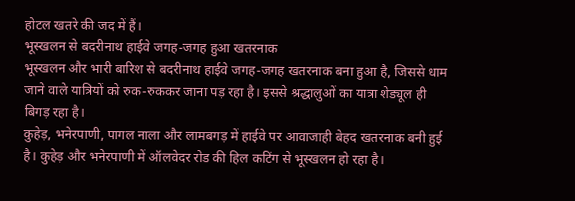होटल खतरे की जद में हैं।
भूस्खलन से बदरीनाथ हाईवे जगह-जगह हुआ खतरनाक
भूस्खलन और भारी बारिश से बदरीनाथ हाईवे जगह-जगह खतरनाक बना हुआ है, जिससे धाम जाने वाले यात्रियों को रुक-रुककर जाना पड़ रहा है। इससे श्रद्धालुओं का यात्रा शेड्यूल ही बिगड़ रहा है।
कुहेड़, भनेरपाणी, पागल नाला और लामबगड़ में हाईवे पर आवाजाही बेहद खतरनाक बनी हुई है। कुहेड़ और भनेरपाणी में ऑलवेदर रोड की हिल कटिंग से भूस्खलन हो रहा है।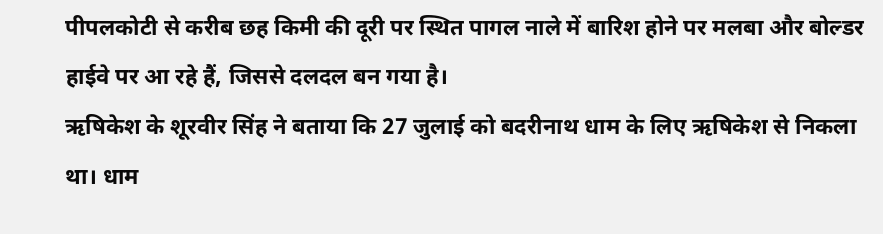पीपलकोटी से करीब छह किमी की दूरी पर स्थित पागल नाले में बारिश होने पर मलबा और बोल्डर हाईवे पर आ रहे हैं, जिससे दलदल बन गया है।
ऋषिकेश के शूरवीर सिंह ने बताया कि 27 जुलाई को बदरीनाथ धाम के लिए ऋषिकेश से निकला था। धाम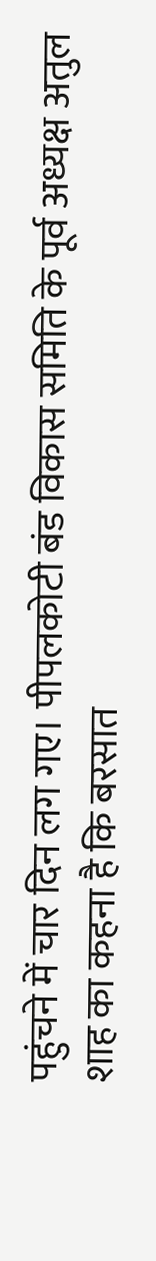पहुंचने में चार दिन लग गए। पीपलकोटी बंड विकास समिति के पूर्व अध्यक्ष अतुल शाह का कहना है कि बरसात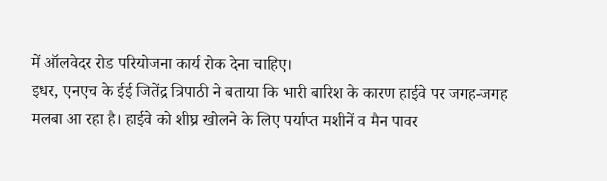में ऑलवेदर रोड परियोजना कार्य रोक देना चाहिए।
इधर, एनएच के ईई जितेंद्र त्रिपाठी ने बताया कि भारी बारिश के कारण हाईवे पर जगह-जगह मलबा आ रहा है। हाईवे को शीघ्र खोलने के लिए पर्याप्त मशीनें व मैन पावर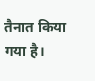तैनात किया गया है।